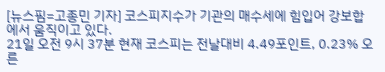[뉴스핌=고종민 기자] 코스피지수가 기관의 매수세에 힘입어 강보합에서 움직이고 있다.
21일 오전 9시 37분 현재 코스피는 전날대비 4.49포인트, 0.23% 오른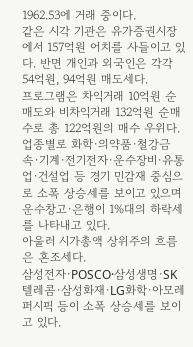1962.53에 거래 중이다.
같은 시각 기관은 유가증권시장에서 157억원 어치를 사들이고 있다. 반면 개인과 외국인은 각각 54억원, 94억원 매도세다.
프로그램은 차익거래 10억원 순매도와 비차익거래 132억원 순매수로 총 122억원의 매수 우위다.
업종별로 화학·의약품·철강금속·기계·전기전자·운수장비·유통업·건설업 등 경기 민감재 중심으로 소폭 상승세를 보이고 있으며 운수창고·은행이 1%대의 하락세를 나타내고 있다.
아울러 시가총액 상위주의 흐름은 혼조세다.
삼성전자·POSCO·삼성생명·SK텔레콤·삼성화재·LG화학·아모레퍼시픽 등이 소폭 상승세를 보이고 있다.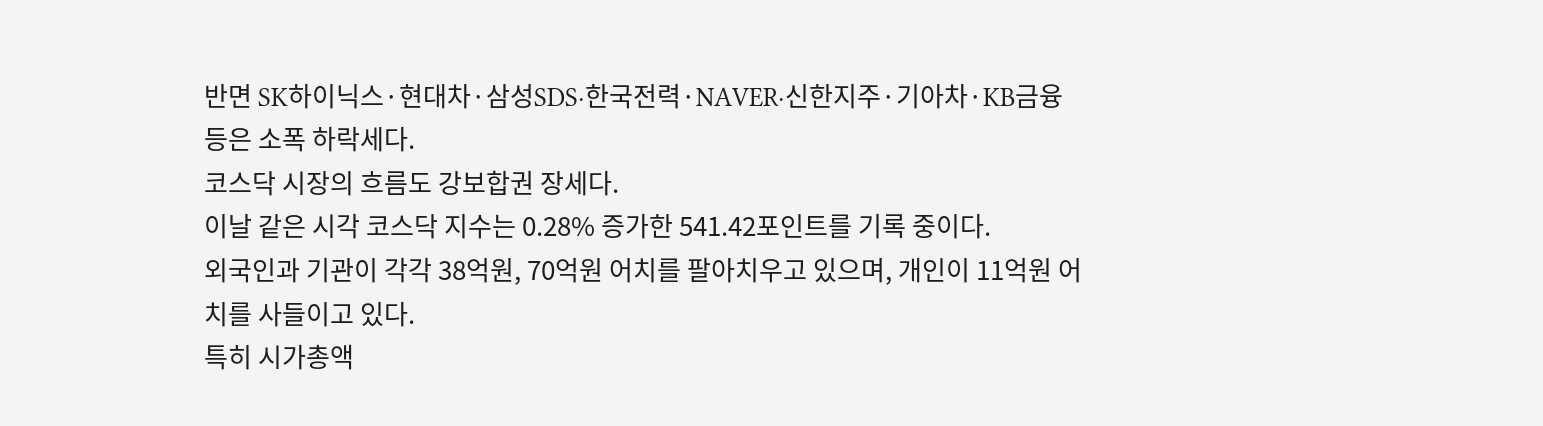반면 SK하이닉스·현대차·삼성SDS·한국전력·NAVER·신한지주·기아차·KB금융 등은 소폭 하락세다.
코스닥 시장의 흐름도 강보합권 장세다.
이날 같은 시각 코스닥 지수는 0.28% 증가한 541.42포인트를 기록 중이다.
외국인과 기관이 각각 38억원, 70억원 어치를 팔아치우고 있으며, 개인이 11억원 어치를 사들이고 있다.
특히 시가총액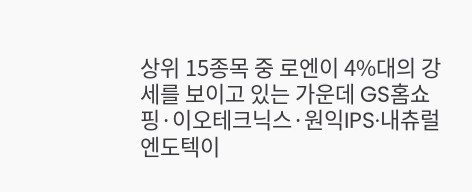상위 15종목 중 로엔이 4%대의 강세를 보이고 있는 가운데 GS홈쇼핑·이오테크닉스·원익IPS·내츄럴엔도텍이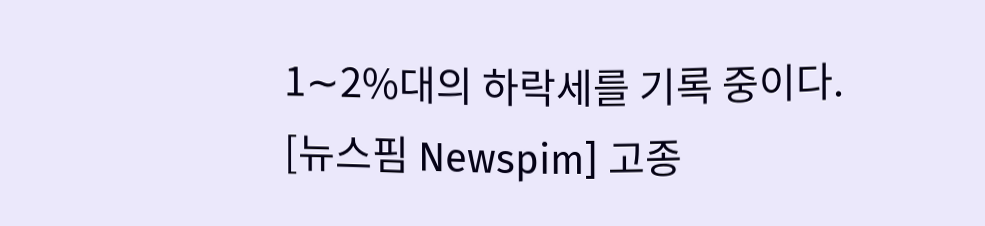1∼2%대의 하락세를 기록 중이다.
[뉴스핌 Newspim] 고종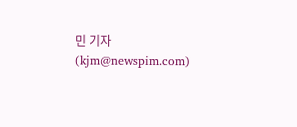민 기자 (kjm@newspim.com)